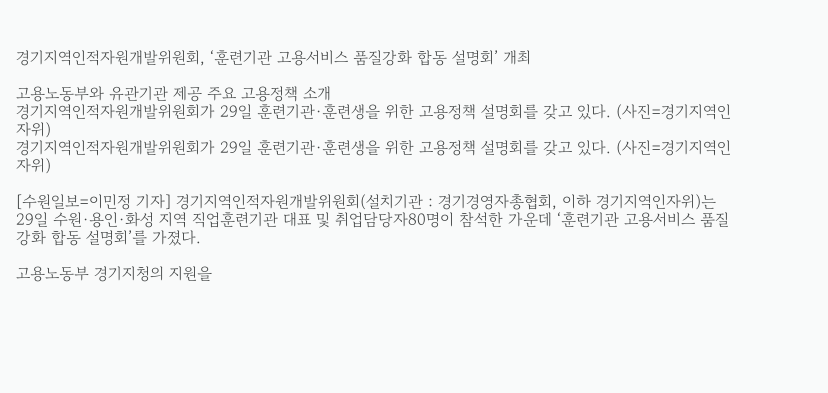경기지역인적자원개발위원회, ‘훈련기관 고용서비스 품질강화 합동 설명회’ 개최

고용노동부와 유관기관 제공 주요 고용정책 소개
경기지역인적자원개발위원회가 29일 훈련기관·훈련생을 위한 고용정책 설명회를 갖고 있다. (사진=경기지역인자위)
경기지역인적자원개발위원회가 29일 훈련기관·훈련생을 위한 고용정책 설명회를 갖고 있다. (사진=경기지역인자위)

[수원일보=이민정 기자] 경기지역인적자원개발위원회(설치기관 : 경기경영자총협회, 이하 경기지역인자위)는 29일 수원·용인·화성 지역 직업훈련기관 대표 및 취업담당자80명이 참석한 가운데 ‘훈련기관 고용서비스 품질강화 합동 설명회’를 가졌다.

고용노동부 경기지청의 지원을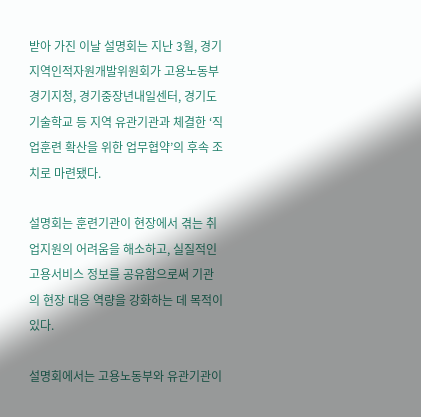받아 가진 이날 설명회는 지난 3월, 경기지역인적자원개발위원회가 고용노동부 경기지청, 경기중장년내일센터, 경기도기술학교 등 지역 유관기관과 체결한 ‘직업훈련 확산을 위한 업무협약’의 후속 조치로 마련됐다.

설명회는 훈련기관이 현장에서 겪는 취업지원의 어려움을 해소하고, 실질적인 고용서비스 정보를 공유함으로써 기관의 현장 대응 역량을 강화하는 데 목적이 있다.

설명회에서는 고용노동부와 유관기관이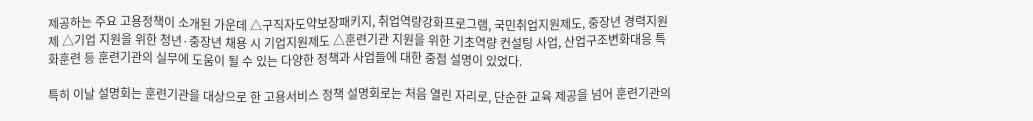제공하는 주요 고용정책이 소개된 가운데 △구직자도약보장패키지, 취업역량강화프로그램, 국민취업지원제도, 중장년 경력지원제 △기업 지원을 위한 청년·중장년 채용 시 기업지원제도 △훈련기관 지원을 위한 기초역량 컨설팅 사업, 산업구조변화대응 특화훈련 등 훈련기관의 실무에 도움이 될 수 있는 다양한 정책과 사업들에 대한 중점 설명이 있었다.

특히 이날 설명회는 훈련기관을 대상으로 한 고용서비스 정책 설명회로는 처음 열린 자리로, 단순한 교육 제공을 넘어 훈련기관의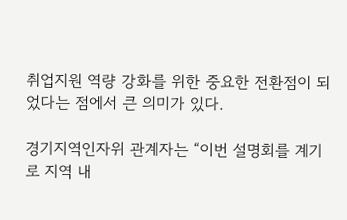취업지원 역량 강화를 위한 중요한 전환점이 되었다는 점에서 큰 의미가 있다.

경기지역인자위 관계자는 “이번 설명회를 계기로 지역 내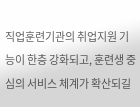직업훈련기관의 취업지원 기능이 한층 강화되고, 훈련생 중심의 서비스 체계가 확산되길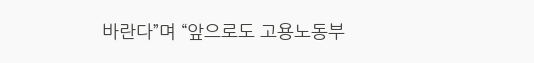바란다”며 “앞으로도 고용노동부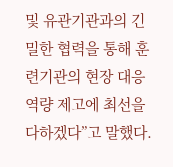및 유관기관과의 긴밀한 협력을 통해 훈련기관의 현장 대응 역량 제고에 최선을 다하겠다”고 말했다.